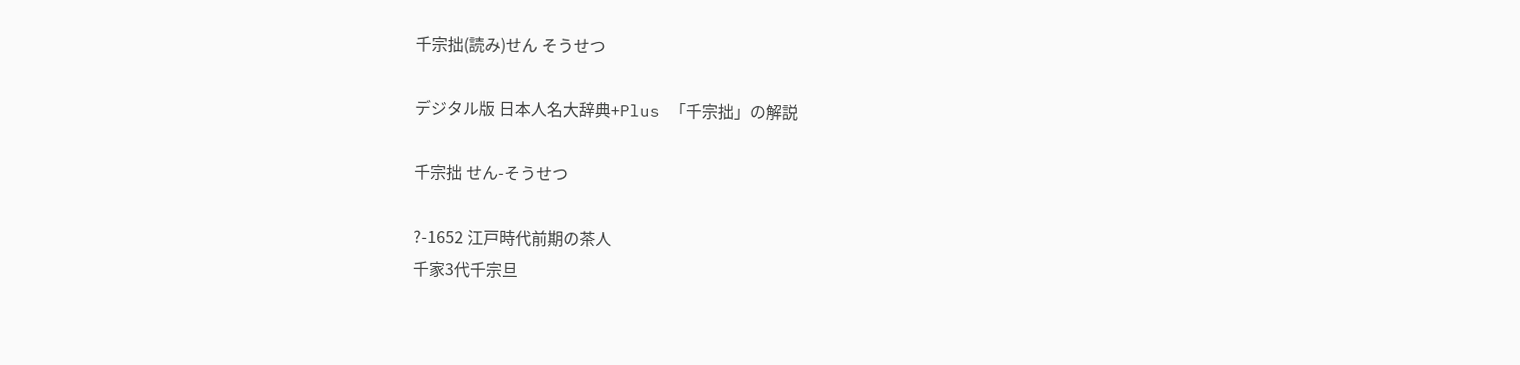千宗拙(読み)せん そうせつ

デジタル版 日本人名大辞典+Plus 「千宗拙」の解説

千宗拙 せん-そうせつ

?-1652 江戸時代前期の茶人
千家3代千宗旦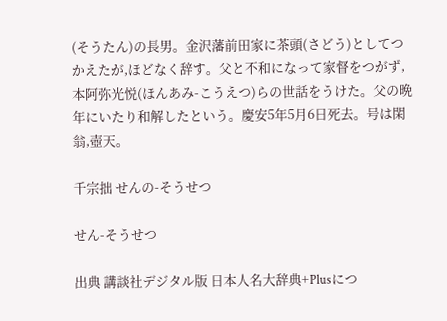(そうたん)の長男。金沢藩前田家に茶頭(さどう)としてつかえたが,ほどなく辞す。父と不和になって家督をつがず,本阿弥光悦(ほんあみ-こうえつ)らの世話をうけた。父の晩年にいたり和解したという。慶安5年5月6日死去。号は閑翁,壺天。

千宗拙 せんの-そうせつ

せん-そうせつ

出典 講談社デジタル版 日本人名大辞典+Plusにつ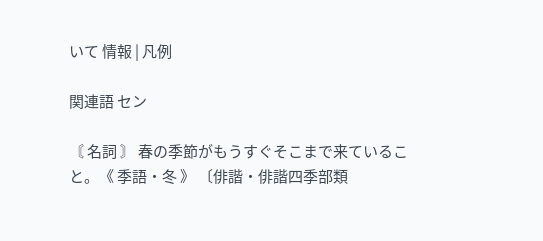いて 情報 | 凡例

関連語 セン

〘 名詞 〙 春の季節がもうすぐそこまで来ていること。《 季語・冬 》 〔俳諧・俳諧四季部類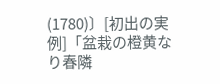(1780)〕[初出の実例]「盆栽の橙黄なり春隣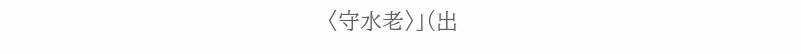〈守水老〉」(出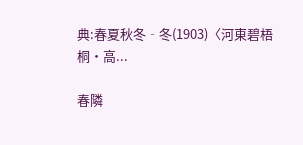典:春夏秋冬‐冬(1903)〈河東碧梧桐・高...

春隣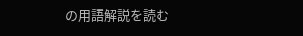の用語解説を読む